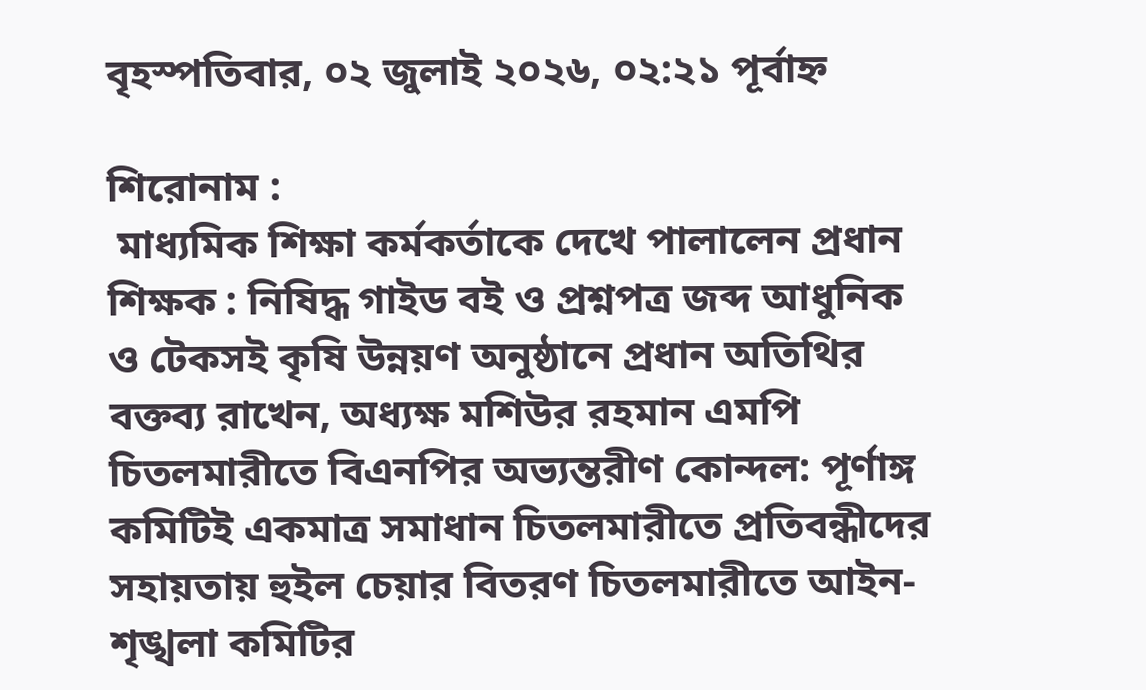বৃহস্পতিবার, ০২ জুলাই ২০২৬, ০২:২১ পূর্বাহ্ন

শিরোনাম :
 মাধ্যমিক শিক্ষা কর্মকর্তাকে দেখে পালালেন প্রধান শিক্ষক : নিষিদ্ধ গাইড বই ও প্রশ্নপত্র জব্দ আধুনিক ও টেকসই কৃষি উন্নয়ণ অনুষ্ঠানে প্রধান অতিথির বক্তব্য রাখেন, অধ্যক্ষ মশিউর রহমান এমপি চিতলমারীতে বিএনপির অভ্যন্তরীণ কোন্দল: পূর্ণাঙ্গ কমিটিই একমাত্র সমাধান চিতলমারীতে প্রতিবন্ধীদের সহায়তায় হুইল চেয়ার বিতরণ চিতলমারীতে আইন-শৃঙ্খলা কমিটির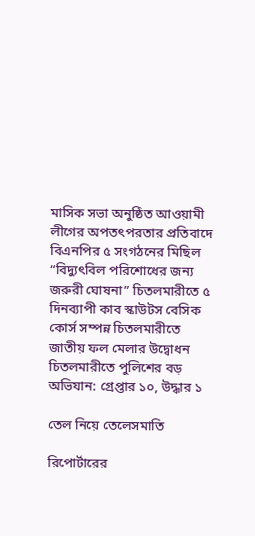মাসিক সভা অনুষ্ঠিত আওয়ামী লীগের অপতৎপরতার প্রতিবাদে বিএনপির ৫ সংগঠনের মিছিল “বিদ্যুৎবিল পরিশোধের জন্য জরুরী ঘোষনা” চিতলমারীতে ৫ দিনব্যাপী কাব স্কাউটস বেসিক কোর্স সম্পন্ন চিতলমারীতে জাতীয় ফল মেলার উদ্বোধন চিতলমারীতে পুলিশের বড় অভিযান: গ্রেপ্তার ১০, উদ্ধার ১

তেল নিয়ে তেলেসমাতি

রিপোর্টারের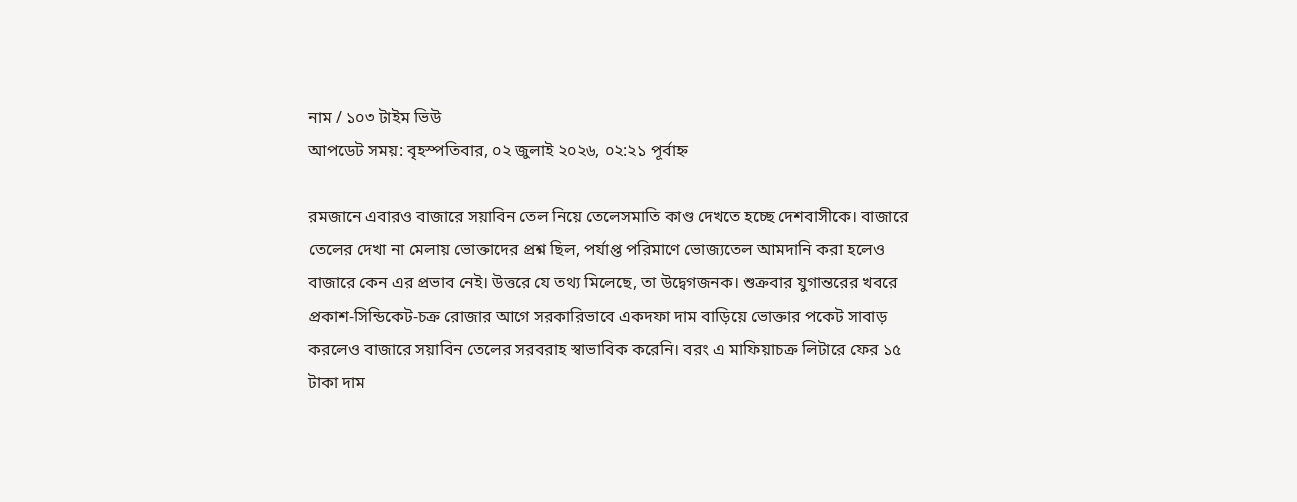নাম / ১০৩ টাইম ভিউ
আপডেট সময়: বৃহস্পতিবার, ০২ জুলাই ২০২৬, ০২:২১ পূর্বাহ্ন

রমজানে এবারও বাজারে সয়াবিন তেল নিয়ে তেলেসমাতি কাণ্ড দেখতে হচ্ছে দেশবাসীকে। বাজারে তেলের দেখা না মেলায় ভোক্তাদের প্রশ্ন ছিল, পর্যাপ্ত পরিমাণে ভোজ্যতেল আমদানি করা হলেও বাজারে কেন এর প্রভাব নেই। উত্তরে যে তথ্য মিলেছে, তা উদ্বেগজনক। শুক্রবার যুগান্তরের খবরে প্রকাশ-সিন্ডিকেট-চক্র রোজার আগে সরকারিভাবে একদফা দাম বাড়িয়ে ভোক্তার পকেট সাবাড় করলেও বাজারে সয়াবিন তেলের সরবরাহ স্বাভাবিক করেনি। বরং এ মাফিয়াচক্র লিটারে ফের ১৫ টাকা দাম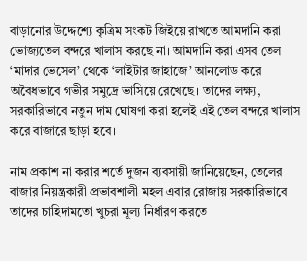বাড়ানোর উদ্দেশ্যে কৃত্রিম সংকট জিইয়ে রাখতে আমদানি করা ভোজ্যতেল বন্দরে খালাস করছে না। আমদানি করা এসব তেল ‘মাদার ভেসেল’ থেকে ‘লাইটার জাহাজে’ আনলোড করে অবৈধভাবে গভীর সমুদ্রে ভাসিয়ে রেখেছে। তাদের লক্ষ্য, সরকারিভাবে নতুন দাম ঘোষণা করা হলেই এই তেল বন্দরে খালাস করে বাজারে ছাড়া হবে।

নাম প্রকাশ না করার শর্তে দুজন ব্যবসায়ী জানিয়েছেন, তেলের বাজার নিয়ন্ত্রকারী প্রভাবশালী মহল এবার রোজায় সরকারিভাবে তাদের চাহিদামতো খুচরা মূল্য নির্ধারণ করতে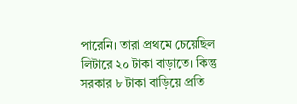পারেনি। তারা প্রথমে চেয়েছিল লিটারে ২০ টাকা বাড়াতে। কিন্তু সরকার ৮ টাকা বাড়িয়ে প্রতি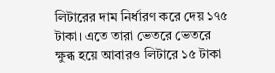লিটারের দাম নির্ধারণ করে দেয় ১৭৫ টাকা। এতে তারা ভেতরে ভেতরে ক্ষুব্ধ হয়ে আবারও লিটারে ১৫ টাকা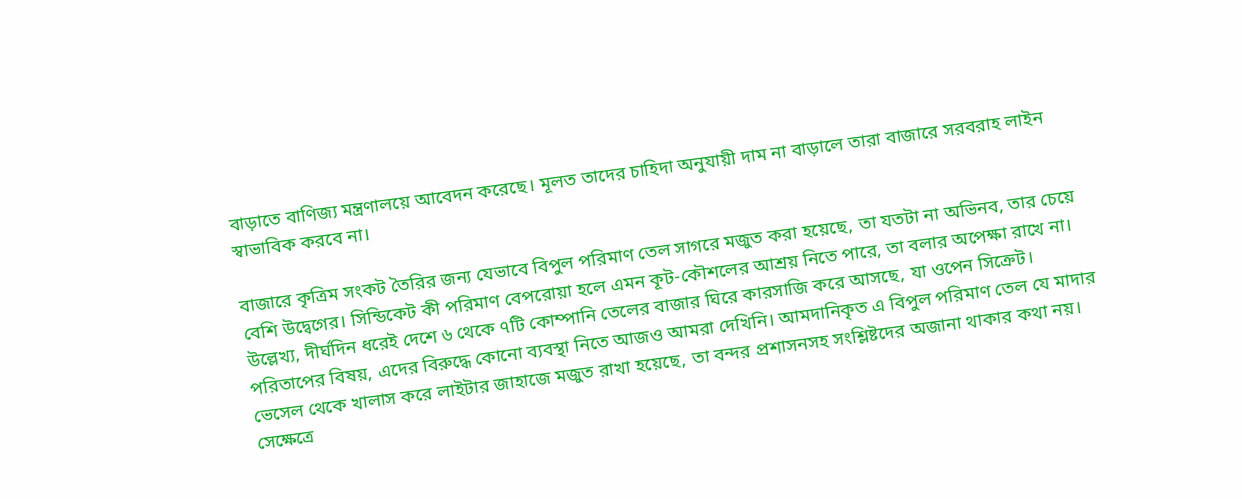বাড়াতে বাণিজ্য মন্ত্রণালয়ে আবেদন করেছে। মূলত তাদের চাহিদা অনুযায়ী দাম না বাড়ালে তারা বাজারে সরবরাহ লাইন স্বাভাবিক করবে না।

বাজারে কৃত্রিম সংকট তৈরির জন্য যেভাবে বিপুল পরিমাণ তেল সাগরে মজুত করা হয়েছে, তা যতটা না অভিনব, তার চেয়ে বেশি উদ্বেগের। সিন্ডিকেট কী পরিমাণ বেপরোয়া হলে এমন কূট-কৌশলের আশ্রয় নিতে পারে, তা বলার অপেক্ষা রাখে না। উল্লেখ্য, দীর্ঘদিন ধরেই দেশে ৬ থেকে ৭টি কোম্পানি তেলের বাজার ঘিরে কারসাজি করে আসছে, যা ওপেন সিক্রেট। পরিতাপের বিষয়, এদের বিরুদ্ধে কোনো ব্যবস্থা নিতে আজও আমরা দেখিনি। আমদানিকৃত এ বিপুল পরিমাণ তেল যে মাদার ভেসেল থেকে খালাস করে লাইটার জাহাজে মজুত রাখা হয়েছে, তা বন্দর প্রশাসনসহ সংশ্লিষ্টদের অজানা থাকার কথা নয়। সেক্ষেত্রে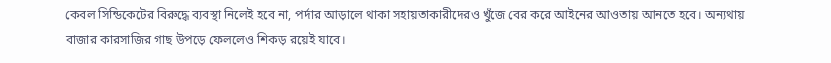কেবল সিন্ডিকেটের বিরুদ্ধে ব্যবস্থা নিলেই হবে না, পর্দার আড়ালে থাকা সহায়তাকারীদেরও খুঁজে বের করে আইনের আওতায় আনতে হবে। অন্যথায় বাজার কারসাজির গাছ উপড়ে ফেললেও শিকড় রয়েই যাবে।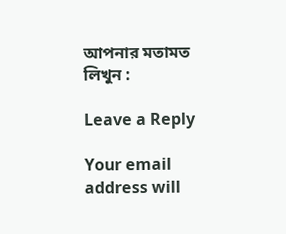আপনার মতামত লিখুন :

Leave a Reply

Your email address will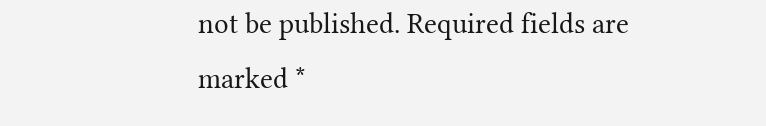not be published. Required fields are marked *